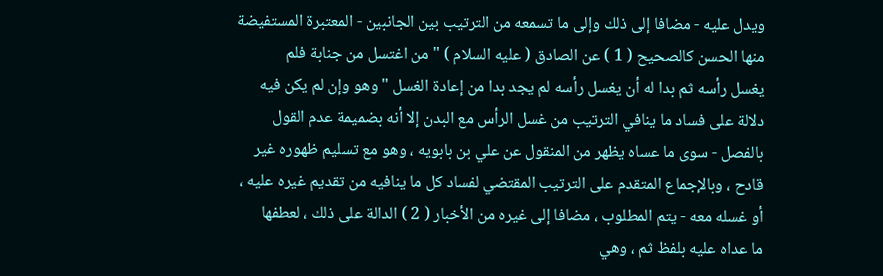ويدل عليه - مضافا إلى ذلك وإلى ما تسمعه من الترتيب بين الجانبين - المعتبرة المستفيضة
منها الحسن كالصحيح ( 1 ) عن الصادق ( عليه السلام ) " من اغتسل من جنابة فلم
يغسل رأسه ثم بدا له أن يغسل رأسه لم يجد بدا من إعادة الغسل " وهو وإن لم يكن فيه
دلالة على فساد ما ينافي الترتيب من غسل الرأس مع البدن إلا أنه بضميمة عدم القول
بالفصل - سوى ما عساه يظهر من المنقول عن علي بن بابويه ، وهو مع تسليم ظهوره غير
قادح ، وبالإجماع المتقدم على الترتيب المقتضي لفساد كل ما ينافيه من تقديم غيره عليه ،
أو غسله معه - يتم المطلوب ، مضافا إلى غيره من الأخبار ( 2 ) الدالة على ذلك ، لعطفها
ما عداه عليه بلفظ ثم ، وهي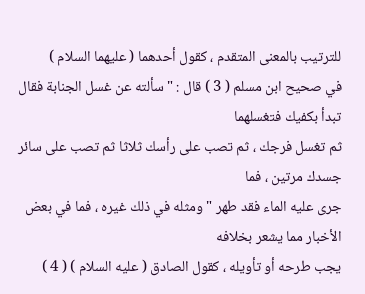للترتيب بالمعنى المتقدم ، كقول أحدهما ( عليهما السلام )
في صحيح ابن مسلم ( 3 ) قال : " سألته عن غسل الجنابة فقال تبدأ بكفيك فتغسلهما
ثم تغسل فرجك ، ثم تصب على رأسك ثلاثا ثم تصب على سائر جسدك مرتين ، فما
جرى عليه الماء فقد طهر " ومثله في ذلك غيره ، فما في بعض الأخبار مما يشعر بخلافه
يجب طرحه أو تأويله ، كقول الصادق ( عليه السلام ) ( 4 )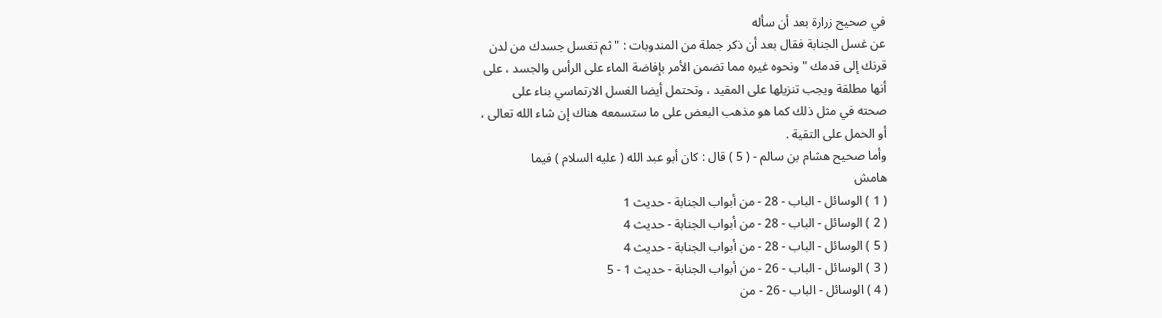في صحيح زرارة بعد أن سأله
عن غسل الجنابة فقال بعد أن ذكر جملة من المندوبات : " ثم تغسل جسدك من لدن
قرنك إلى قدمك " ونحوه غيره مما تضمن الأمر بإفاضة الماء على الرأس والجسد ، على
أنها مطلقة ويجب تنزيلها على المقيد ، وتحتمل أيضا الغسل الارتماسي بناء على
صحته في مثل ذلك كما هو مذهب البعض على ما ستسمعه هناك إن شاء الله تعالى ،
أو الحمل على التقية .
وأما صحيح هشام بن سالم - ( 5 ) قال : كان أبو عبد الله ( عليه السلام ) فيما
هامش
( 1 ) الوسائل - الباب - 28 - من أبواب الجنابة - حديث 1
( 2 ) الوسائل - الباب - 28 - من أبواب الجنابة - حديث 4
( 5 ) الوسائل - الباب - 28 - من أبواب الجنابة - حديث 4
( 3 ) الوسائل - الباب - 26 - من أبواب الجنابة - حديث 1 - 5
( 4 ) الوسائل - الباب - 26 - من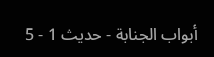أبواب الجنابة - حديث 1 - 5